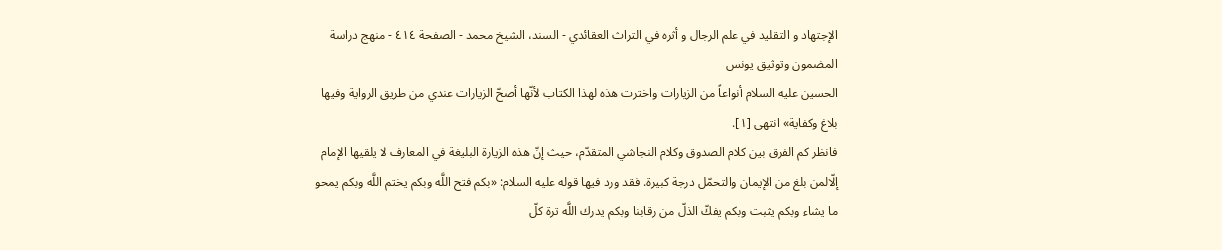الإجتهاد و التقليد في علم الرجال و أثره في التراث العقائدي - السند، الشيخ محمد - الصفحة ٤١٤ - منهج دراسة المضمون وتوثيق يونس
الحسين عليه السلام أنواعاً من الزيارات واخترت هذه لهذا الكتاب لأنّها أصحّ الزيارات عندي من طريق الرواية وفيها بلاغ وكفاية» انتهى [١].
فانظر كم الفرق بين كلام الصدوق وكلام النجاشي المتقدّم، حيث إنّ هذه الزيارة البليغة في المعارف لا يلقيها الإمام إلّالمن بلغ من الإيمان والتحمّل درجة كبيرة. فقد ورد فيها قوله عليه السلام: «بكم فتح اللَّه وبكم يختم اللَّه وبكم يمحو ما يشاء وبكم يثبت وبكم يفكّ الذلّ من رقابنا وبكم يدرك اللَّه ترة كلّ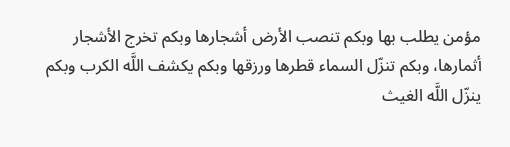مؤمن يطلب بها وبكم تنصب الأرض أشجارها وبكم تخرج الأشجار أثمارها، وبكم تنزّل السماء قطرها ورزقها وبكم يكشف اللَّه الكرب وبكم ينزّل اللَّه الغيث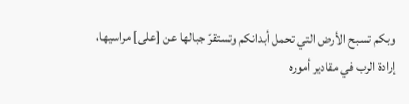وبكم تسبح الأرض التي تحمل أبدانكم وتستقرّ جبالها عن [على] مراسيها، إرادة الرب في مقادير أموره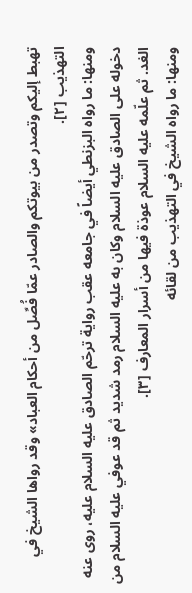تهبط إليكم وتصدر من بيوتكم والصادر عمّا فُصِّل من أحكام العباد» وقد رواها الشيخ في التهذيب [٢].
ومنها: ما رواه البزنطي أيضاً في جامعه عقب رواية ترحّم الصادق عليه السلام عليه، روى عنه دخوله على الصادق عليه السلام وكان به عليه السلام رمد شديد ثم قد عوفي عليه السلام من الغد. ثم علّمه عليه السلام عوذة فيها من أسرار المعارف [٣].
ومنها: ما رواه الشيخ في التهذيب من لقائه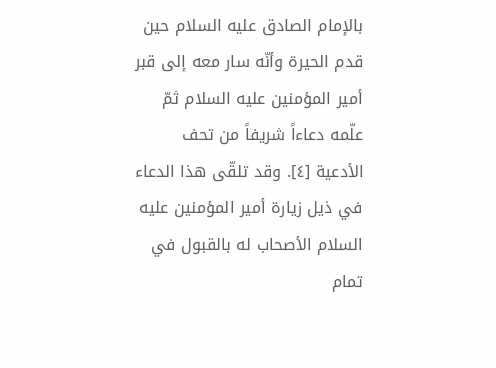بالإمام الصادق عليه السلام حين قدم الحيرة وأنّه سار معه إلى قبر أمير المؤمنين عليه السلام ثمّ علّمه دعاءاً شريفاً من تحف الأدعية [٤]. وقد تلقّى هذا الدعاء في ذيل زيارة أمير المؤمنين عليه السلام الأصحاب له بالقبول في تمام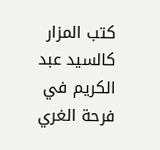كتب المزار كالسيد عبد الكريم في فرحة الغري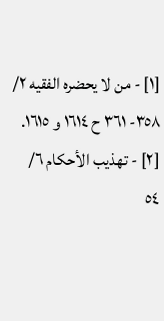[١] - من لا يحضره الفقيه ٢/ ٣٥٨- ٣٦١ ح ١٦١٤ و ١٦١٥.
[٢] - تهذيب الأحكام ٦/ ٥٤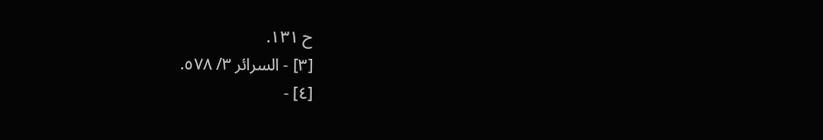ح ١٣١.
[٣] - السرائر ٣/ ٥٧٨.
[٤] -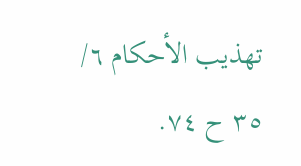تهذيب الأحكام ٦/ ٣٥ ح ٧٤.